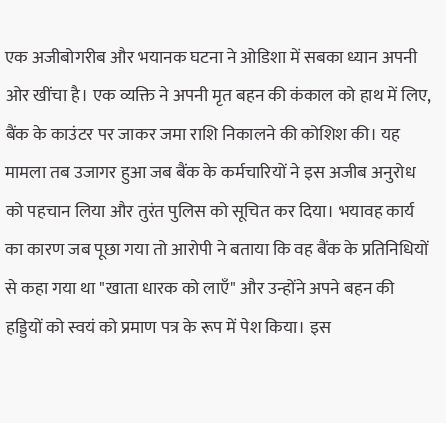एक अजीबोगरीब और भयानक घटना ने ओडिशा में सबका ध्यान अपनी ओर खींचा है। एक व्यक्ति ने अपनी मृत बहन की कंकाल को हाथ में लिए, बैंक के काउंटर पर जाकर जमा राशि निकालने की कोशिश की। यह मामला तब उजागर हुआ जब बैंक के कर्मचारियों ने इस अजीब अनुरोध को पहचान लिया और तुरंत पुलिस को सूचित कर दिया। भयावह कार्य का कारण जब पूछा गया तो आरोपी ने बताया कि वह बैंक के प्रतिनिधियों से कहा गया था "खाता धारक को लाएँ" और उन्होंने अपने बहन की हड्डियों को स्वयं को प्रमाण पत्र के रूप में पेश किया। इस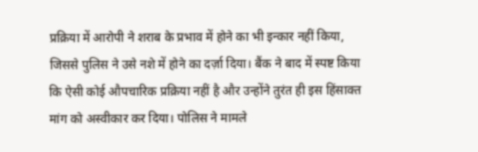प्रक्रिया में आरोपी ने शराब के प्रभाव में होने का भी इन्कार नहीं किया, जिससे पुलिस ने उसे नशे में होने का दर्ज़ा दिया। बैंक ने बाद में स्पष्ट किया कि ऐसी कोई औपचारिक प्रक्रिया नहीं है और उन्होंने तुरंत ही इस हिंसाक्त मांग को अस्वीकार कर दिया। पोलिस ने मामले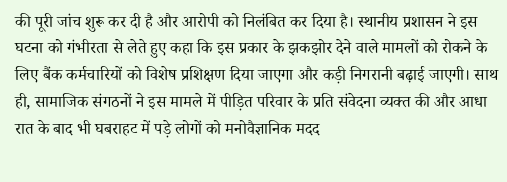की पूरी जांच शुरू कर दी है और आरोपी को निलंबित कर दिया है। स्थानीय प्रशासन ने इस घटना को गंभीरता से लेते हुए कहा कि इस प्रकार के झकझोर देने वाले मामलों को रोकने के लिए बैंक कर्मचारियों को विशेष प्रशिक्षण दिया जाएगा और कड़ी निगरानी बढ़ाई जाएगी। साथ ही, सामाजिक संगठनों ने इस मामले में पीड़ित परिवार के प्रति संवेदना व्यक्त की और आधा रात के बाद भी घबराहट में पड़े लोगों को मनोवैज्ञानिक मदद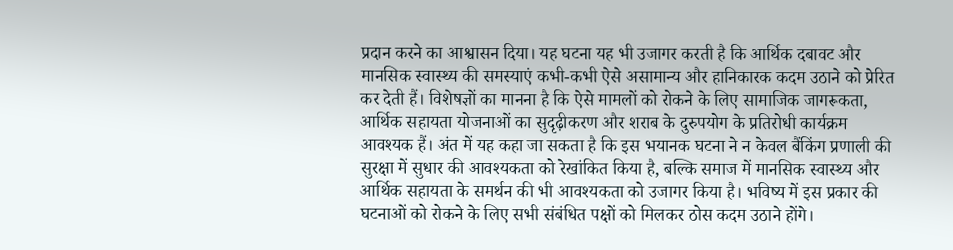प्रदान करने का आश्वासन दिया। यह घटना यह भी उजागर करती है कि आर्थिक दबावट और मानसिक स्वास्थ्य की समस्याएं कभी-कभी ऐसे असामान्य और हानिकारक कदम उठाने को प्रेरित कर देती हैं। विशेषज्ञों का मानना है कि ऐसे मामलों को रोकने के लिए सामाजिक जागरूकता, आर्थिक सहायता योजनाओं का सुदृढ़ीकरण और शराब के दुरुपयोग के प्रतिरोधी कार्यक्रम आवश्यक हैं। अंत में यह कहा जा सकता है कि इस भयानक घटना ने न केवल बैंकिंग प्रणाली की सुरक्षा में सुधार की आवश्यकता को रेखांकित किया है, बल्कि समाज में मानसिक स्वास्थ्य और आर्थिक सहायता के समर्थन की भी आवश्यकता को उजागर किया है। भविष्य में इस प्रकार की घटनाओं को रोकने के लिए सभी संबंधित पक्षों को मिलकर ठोस कदम उठाने होंगे।